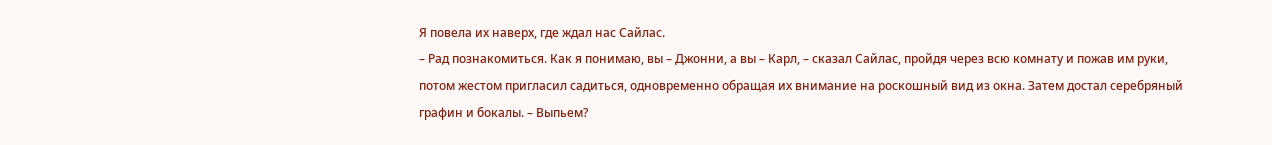Я повела их наверх, где ждал нас Сайлас.
– Рад познакомиться. Как я понимаю, вы – Джонни, а вы – Карл, – сказал Сайлас, пройдя через всю комнату и пожав им руки, потом жестом пригласил садиться, одновременно обращая их внимание на роскошный вид из окна. Затем достал серебряный графин и бокалы. – Выпьем?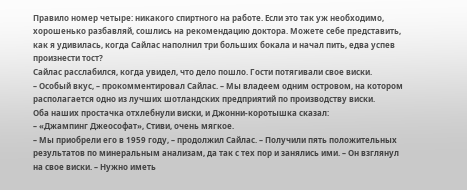Правило номер четыре: никакого спиртного на работе. Если это так уж необходимо, хорошенько разбавляй, сошлись на рекомендацию доктора. Можете себе представить, как я удивилась, когда Сайлас наполнил три больших бокала и начал пить, едва успев произнести тост?
Сайлас расслабился, когда увидел, что дело пошло. Гости потягивали свое виски.
– Особый вкус, – прокомментировал Сайлас. – Мы владеем одним островом, на котором располагается одно из лучших шотландских предприятий по производству виски.
Оба наших простачка отхлебнули виски, и Джонни-коротышка сказал:
– «Джампинг Джеософат», Стиви, очень мягкое.
– Мы приобрели его в 1959 году, – продолжил Сайлас. – Получили пять положительных результатов по минеральным анализам, да так с тех пор и занялись ими. – Он взглянул на свое виски. – Нужно иметь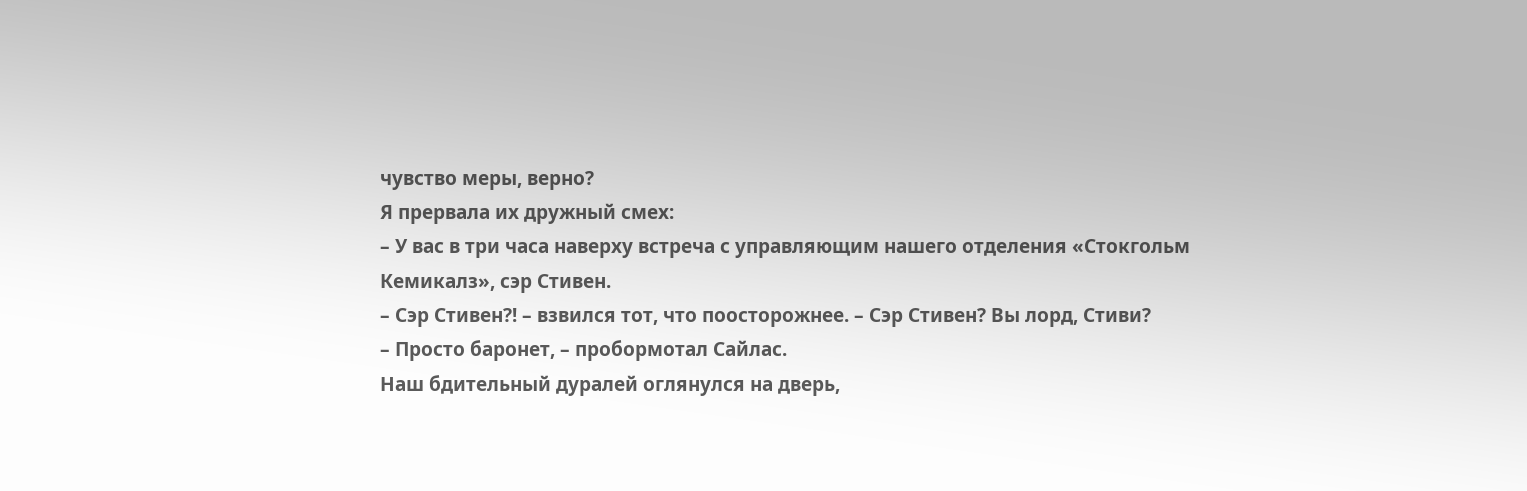чувство меры, верно?
Я прервала их дружный смех:
– У вас в три часа наверху встреча с управляющим нашего отделения «Стокгольм Кемикалз», сэр Стивен.
– Сэр Стивен?! – взвился тот, что поосторожнее. – Сэр Стивен? Вы лорд, Стиви?
– Просто баронет, – пробормотал Сайлас.
Наш бдительный дуралей оглянулся на дверь,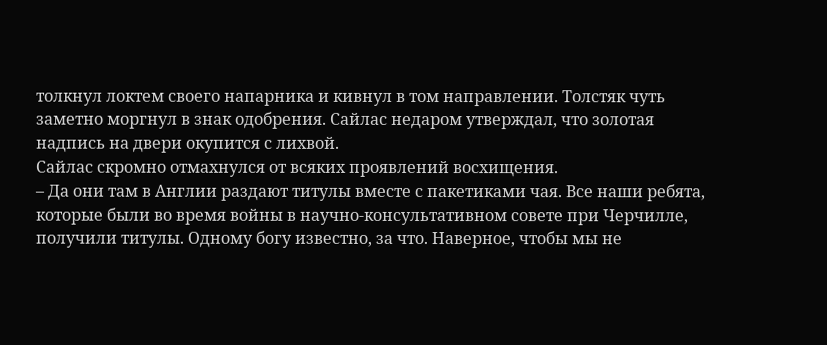толкнул локтем своего напарника и кивнул в том направлении. Толстяк чуть заметно моргнул в знак одобрения. Сайлас недаром утверждал, что золотая надпись на двери окупится с лихвой.
Сайлас скромно отмахнулся от всяких проявлений восхищения.
– Да они там в Англии раздают титулы вместе с пакетиками чая. Все наши ребята, которые были во время войны в научно-консультативном совете при Черчилле, получили титулы. Одному богу известно, за что. Наверное, чтобы мы не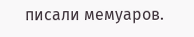писали мемуаров.